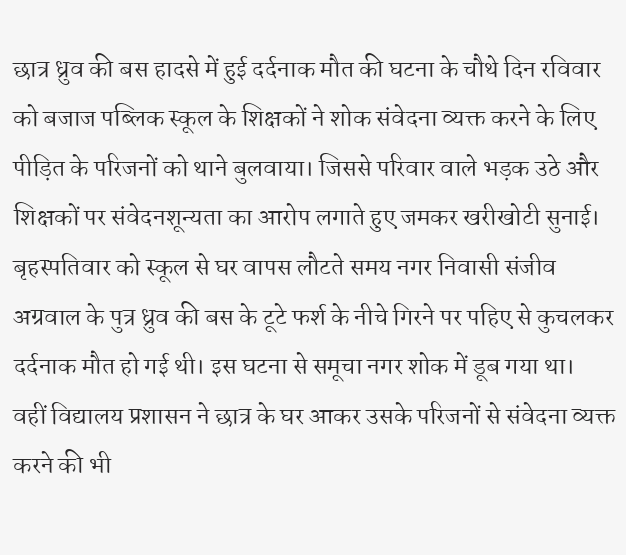छात्र ध्रुव की बस हादसे में हुई दर्दनाक मौत की घटना के चौथे दिन रविवार को बजाज पब्लिक स्कूल के शिक्षकों ने शोक संवेदना व्यक्त करने के लिए पीड़ित के परिजनों को थाने बुलवाया। जिससे परिवार वाले भड़क उठे और शिक्षकों पर संवेदनशून्यता का आरोप लगाते हुए जमकर खरीखोटी सुनाई।
बृहस्पतिवार को स्कूल से घर वापस लौटते समय नगर निवासी संजीव अग्रवाल के पुत्र ध्रुव की बस के टूटे फर्श के नीचे गिरने पर पहिए से कुचलकर दर्दनाक मौत हो गई थी। इस घटना से समूचा नगर शोक में डूब गया था।
वहीं विद्यालय प्रशासन ने छात्र के घर आकर उसके परिजनों से संवेदना व्यक्त करने की भी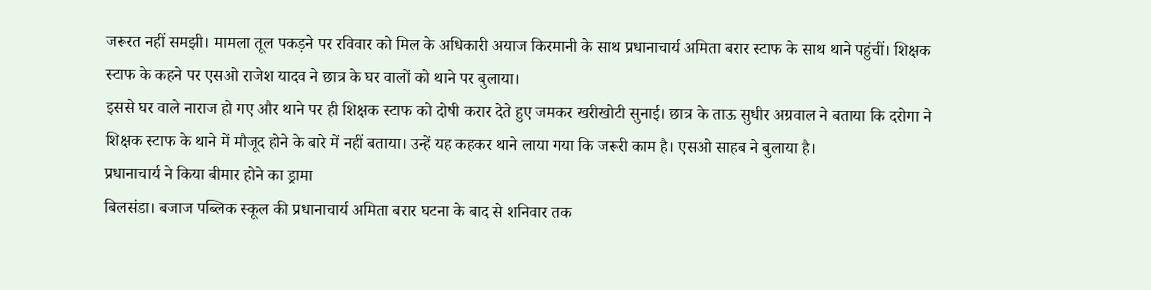जरूरत नहीं समझी। मामला तूल पकड़ने पर रविवार को मिल के अधिकारी अयाज किरमानी के साथ प्रधानाचार्य अमिता बरार स्टाफ के साथ थाने पहुंचीं। शिक्षक स्टाफ के कहने पर एसओ राजेश यादव ने छात्र के घर वालों को थाने पर बुलाया।
इससे घर वाले नाराज हो गए और थाने पर ही शिक्षक स्टाफ को दोषी करार देते हुए जमकर खरीखोटी सुनाई। छात्र के ताऊ सुधीर अग्रवाल ने बताया कि दरोगा ने शिक्षक स्टाफ के थाने में मौजूद होने के बारे में नहीं बताया। उन्हें यह कहकर थाने लाया गया कि जरूरी काम है। एसओ साहब ने बुलाया है।
प्रधानाचार्य ने किया बीमार होने का ड्रामा
बिलसंडा। बजाज पब्लिक स्कूल की प्रधानाचार्य अमिता बरार घटना के बाद से शनिवार तक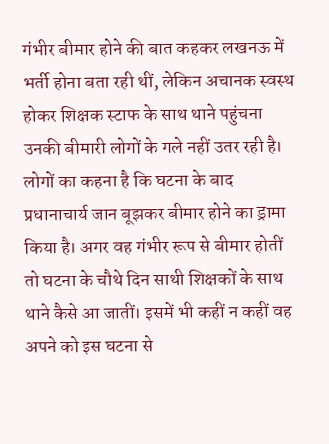गंभीर बीमार होने की बात कहकर लखनऊ में भर्ती होना बता रही थीं, लेकिन अचानक स्वस्थ होकर शिक्षक स्टाफ के साथ थाने पहुंचना उनकी बीमारी लोगों के गले नहीं उतर रही है। लोगों का कहना है कि घटना के बाद प्रधानाचार्य जान बूझकर बीमार होने का ड्रामा किया है। अगर वह गंभीर रूप से बीमार होतीं तो घटना के चौथे दिन साथी शिक्षकों के साथ थाने कैसे आ जातीं। इसमें भी कहीं न कहीं वह अपने को इस घटना से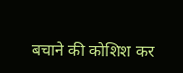बचाने की कोशिश कर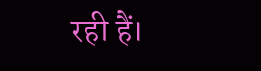रही हैं।